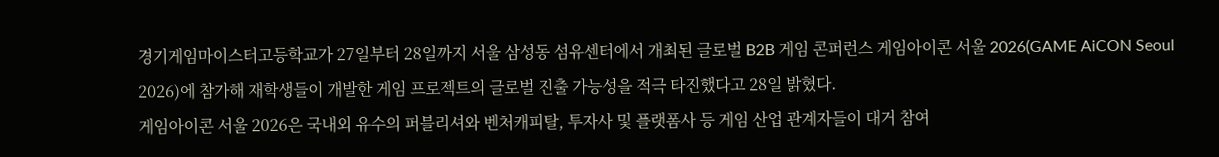경기게임마이스터고등학교가 27일부터 28일까지 서울 삼성동 섬유센터에서 개최된 글로벌 B2B 게임 콘퍼런스 게임아이콘 서울 2026(GAME AiCON Seoul 2026)에 참가해 재학생들이 개발한 게임 프로젝트의 글로벌 진출 가능성을 적극 타진했다고 28일 밝혔다.
게임아이콘 서울 2026은 국내외 유수의 퍼블리셔와 벤처캐피탈, 투자사 및 플랫폼사 등 게임 산업 관계자들이 대거 참여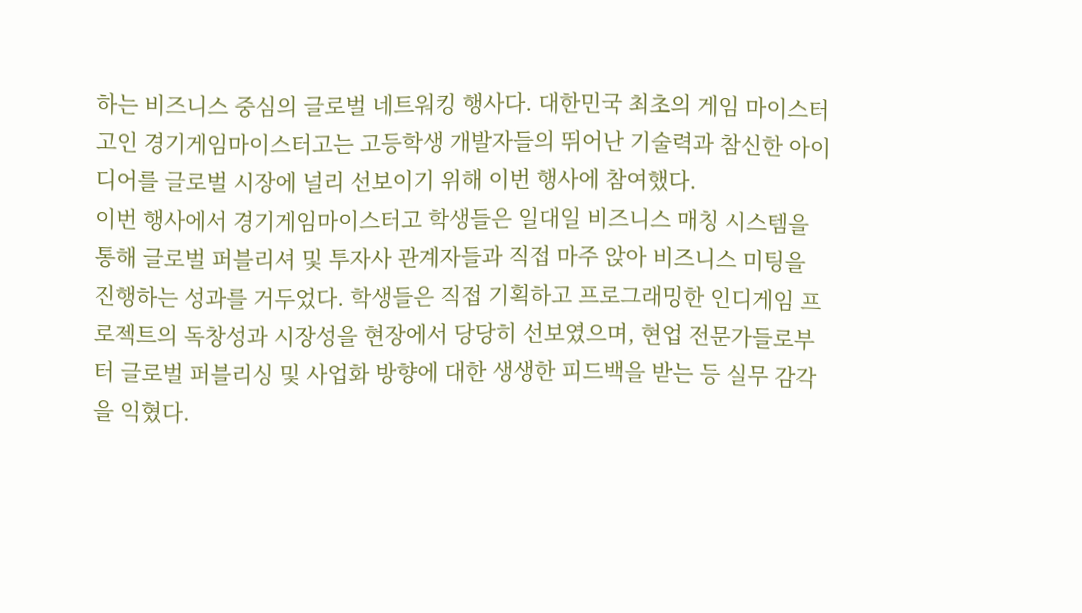하는 비즈니스 중심의 글로벌 네트워킹 행사다. 대한민국 최초의 게임 마이스터고인 경기게임마이스터고는 고등학생 개발자들의 뛰어난 기술력과 참신한 아이디어를 글로벌 시장에 널리 선보이기 위해 이번 행사에 참여했다.
이번 행사에서 경기게임마이스터고 학생들은 일대일 비즈니스 매칭 시스템을 통해 글로벌 퍼블리셔 및 투자사 관계자들과 직접 마주 앉아 비즈니스 미팅을 진행하는 성과를 거두었다. 학생들은 직접 기획하고 프로그래밍한 인디게임 프로젝트의 독창성과 시장성을 현장에서 당당히 선보였으며, 현업 전문가들로부터 글로벌 퍼블리싱 및 사업화 방향에 대한 생생한 피드백을 받는 등 실무 감각을 익혔다.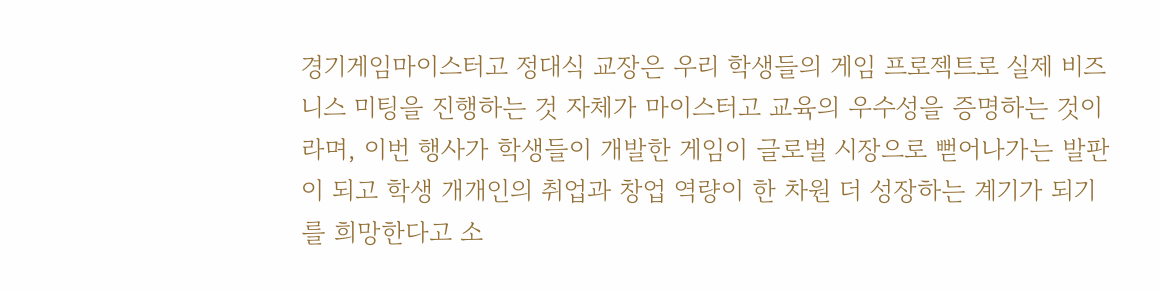경기게임마이스터고 정대식 교장은 우리 학생들의 게임 프로젝트로 실제 비즈니스 미팅을 진행하는 것 자체가 마이스터고 교육의 우수성을 증명하는 것이라며, 이번 행사가 학생들이 개발한 게임이 글로벌 시장으로 뻗어나가는 발판이 되고 학생 개개인의 취업과 창업 역량이 한 차원 더 성장하는 계기가 되기를 희망한다고 소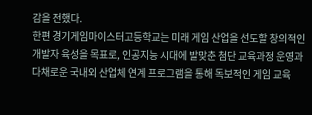감을 전했다.
한편 경기게임마이스터고등학교는 미래 게임 산업을 선도할 창의적인 개발자 육성을 목표로, 인공지능 시대에 발맞춘 첨단 교육과정 운영과 다채로운 국내외 산업체 연계 프로그램을 통해 독보적인 게임 교육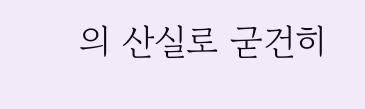의 산실로 굳건히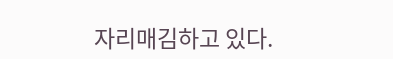자리매김하고 있다.